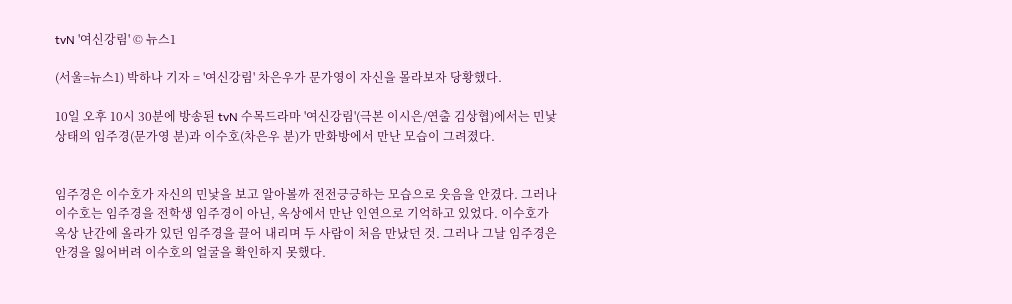tvN '여신강림' © 뉴스1

(서울=뉴스1) 박하나 기자 = '여신강림' 차은우가 문가영이 자신을 몰라보자 당황했다.

10일 오후 10시 30분에 방송된 tvN 수목드라마 '여신강림'(극본 이시은/연출 김상협)에서는 민낯 상태의 임주경(문가영 분)과 이수호(차은우 분)가 만화방에서 만난 모습이 그려졌다.


임주경은 이수호가 자신의 민낯을 보고 알아볼까 전전긍긍하는 모습으로 웃음을 안겼다. 그러나 이수호는 임주경을 전학생 임주경이 아닌, 옥상에서 만난 인연으로 기억하고 있었다. 이수호가 옥상 난간에 올라가 있던 임주경을 끌어 내리며 두 사람이 처음 만났던 것. 그러나 그날 임주경은 안경을 잃어버려 이수호의 얼굴을 확인하지 못했다.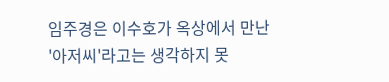임주경은 이수호가 옥상에서 만난 '아저씨'라고는 생각하지 못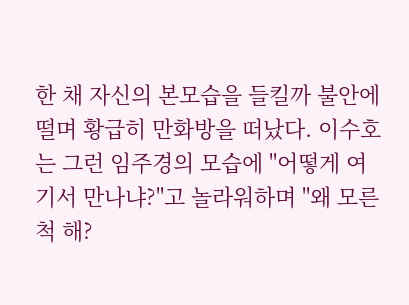한 채 자신의 본모습을 들킬까 불안에 떨며 황급히 만화방을 떠났다. 이수호는 그런 임주경의 모습에 "어떻게 여기서 만나냐?"고 놀라워하며 "왜 모른 척 해?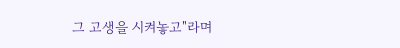그 고생을 시켜놓고"라며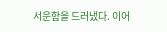서운함을 드러냈다. 이어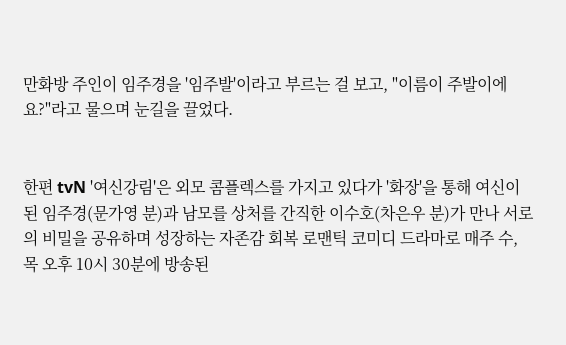만화방 주인이 임주경을 '임주발'이라고 부르는 걸 보고, "이름이 주발이에요?"라고 물으며 눈길을 끌었다.


한편 tvN '여신강림'은 외모 콤플렉스를 가지고 있다가 '화장'을 통해 여신이 된 임주경(문가영 분)과 남모를 상처를 간직한 이수호(차은우 분)가 만나 서로의 비밀을 공유하며 성장하는 자존감 회복 로맨틱 코미디 드라마로 매주 수, 목 오후 10시 30분에 방송된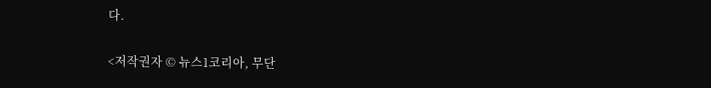다.

<저작권자 © 뉴스1코리아, 무단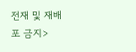전재 및 재배포 금지>